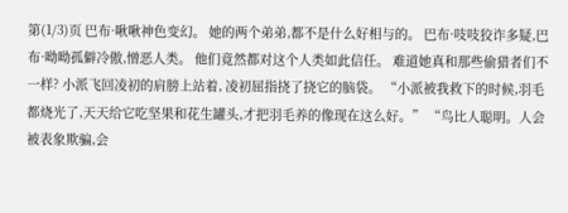第(1/3)页 巴布·啾啾神色变幻。 她的两个弟弟,都不是什么好相与的。 巴布·吱吱狡诈多疑,巴布·呦呦孤僻冷傲,憎恶人类。 他们竟然都对这个人类如此信任。 难道她真和那些偷猎者们不一样? 小派飞回凌初的肩膀上站着, 凌初屈指挠了挠它的脑袋。 “小派被我救下的时候,羽毛都烧光了,天天给它吃坚果和花生罐头,才把羽毛养的像现在这么好。” “鸟比人聪明。人会被表象欺骗,会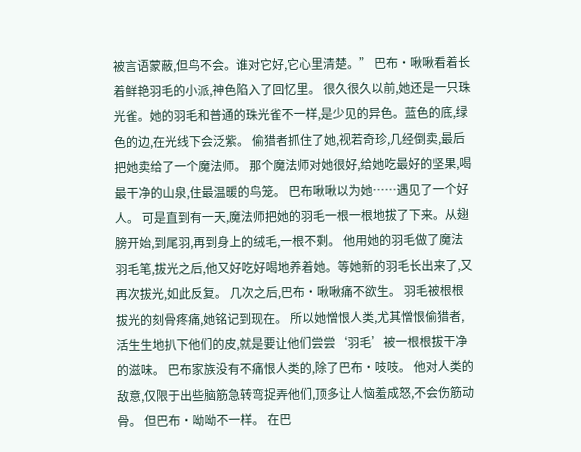被言语蒙蔽,但鸟不会。谁对它好,它心里清楚。” 巴布·啾啾看着长着鲜艳羽毛的小派,神色陷入了回忆里。 很久很久以前,她还是一只珠光雀。她的羽毛和普通的珠光雀不一样,是少见的异色。蓝色的底,绿色的边,在光线下会泛紫。 偷猎者抓住了她,视若奇珍,几经倒卖,最后把她卖给了一个魔法师。 那个魔法师对她很好,给她吃最好的坚果,喝最干净的山泉,住最温暖的鸟笼。 巴布啾啾以为她……遇见了一个好人。 可是直到有一天,魔法师把她的羽毛一根一根地拔了下来。从翅膀开始,到尾羽,再到身上的绒毛,一根不剩。 他用她的羽毛做了魔法羽毛笔,拔光之后,他又好吃好喝地养着她。等她新的羽毛长出来了,又再次拔光,如此反复。 几次之后,巴布·啾啾痛不欲生。 羽毛被根根拔光的刻骨疼痛,她铭记到现在。 所以她憎恨人类,尤其憎恨偷猎者,活生生地扒下他们的皮,就是要让他们尝尝‘羽毛’被一根根拔干净的滋味。 巴布家族没有不痛恨人类的,除了巴布·吱吱。 他对人类的敌意,仅限于出些脑筋急转弯捉弄他们,顶多让人恼羞成怒,不会伤筋动骨。 但巴布·呦呦不一样。 在巴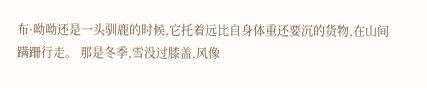布·呦呦还是一头驯鹿的时候,它托着远比自身体重还要沉的货物,在山间蹒跚行走。 那是冬季,雪没过膝盖,风像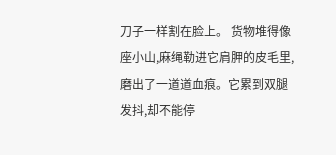刀子一样割在脸上。 货物堆得像座小山,麻绳勒进它肩胛的皮毛里,磨出了一道道血痕。它累到双腿发抖,却不能停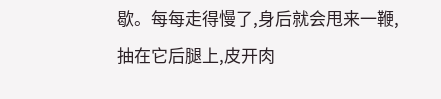歇。每每走得慢了,身后就会甩来一鞭,抽在它后腿上,皮开肉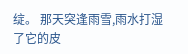绽。 那天突逢雨雪,雨水打湿了它的皮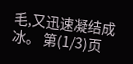毛,又迅速凝结成冰。 第(1/3)页